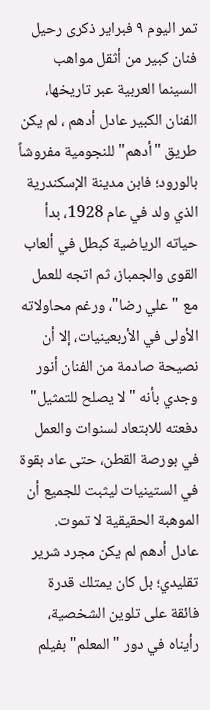تمر اليوم ٩ فبراير ذكرى رحيل فنان كبير من أثقل مواهب السينما العربية عبر تاريخها، الفنان الكبير عادل أدهم ، لم يكن طريق "أدهم" للنجومية مفروشاً بالورود؛ فابن مدينة الإسكندرية الذي ولد في عام 1928، بدأ حياته الرياضية كبطل في ألعاب القوى والجمباز، ثم اتجه للعمل مع "علي رضا"، ورغم محاولاته الأولى في الأربعينيات، إلا أن نصيحة صادمة من الفنان أنور وجدي بأنه "لا يصلح للتمثيل" دفعته للابتعاد لسنوات والعمل في بورصة القطن، حتى عاد بقوة في الستينيات ليثبت للجميع أن الموهبة الحقيقية لا تموت.
عادل أدهم لم يكن مجرد شرير تقليدي؛ بل كان يمتلك قدرة فائقة على تلوين الشخصية، رأيناه في دور "المعلم" بفيلم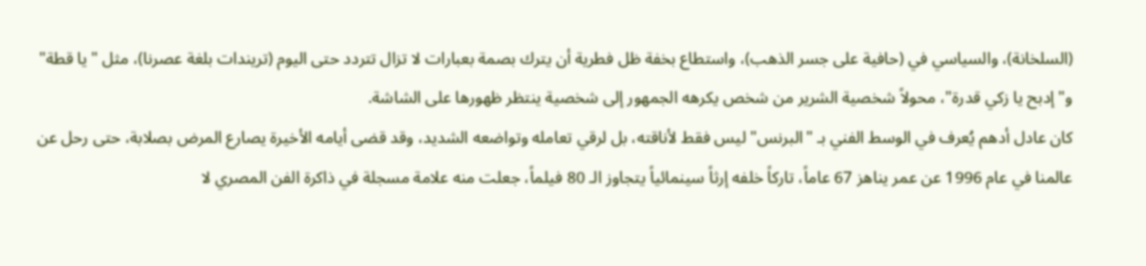(السلخانة)، والسياسي في (حافية على جسر الذهب)، واستطاع بخفة ظل فطرية أن يترك بصمة بعبارات لا تزال تتردد حتى اليوم (تريندات بلغة عصرنا)، مثل "يا قطة" و"إدبح يا زكي قدرة"، محولاً شخصية الشرير من شخص يكرهه الجمهور إلى شخصية ينتظر ظهورها على الشاشة.
كان عادل أدهم يُعرف في الوسط الفني بـ "البرنس" ليس فقط لأناقته، بل لرقي تعامله وتواضعه الشديد، وقد قضى أيامه الأخيرة يصارع المرض بصلابة، حتى رحل عن عالمنا في عام 1996 عن عمر يناهز 67 عاماً، تاركاً خلفه إرثاً سينمائياً يتجاوز الـ 80 فيلماً، جعلت منه علامة مسجلة في ذاكرة الفن المصري لا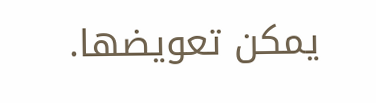يمكن تعويضها.